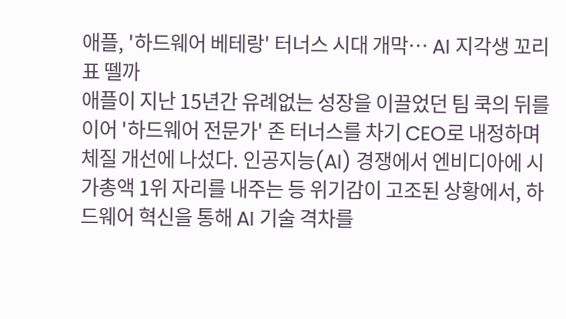애플, '하드웨어 베테랑' 터너스 시대 개막… AI 지각생 꼬리표 뗄까
애플이 지난 15년간 유례없는 성장을 이끌었던 팀 쿡의 뒤를 이어 '하드웨어 전문가' 존 터너스를 차기 CEO로 내정하며 체질 개선에 나섰다. 인공지능(AI) 경쟁에서 엔비디아에 시가총액 1위 자리를 내주는 등 위기감이 고조된 상황에서, 하드웨어 혁신을 통해 AI 기술 격차를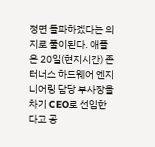정면 돌파하겠다는 의지로 풀이된다. 애플은 20일(현지시간) 존 터너스 하드웨어 엔지니어링 담당 부사장을 차기 CEO로 선임한다고 공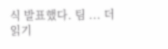식 발표했다. 팀 ... 더 읽기